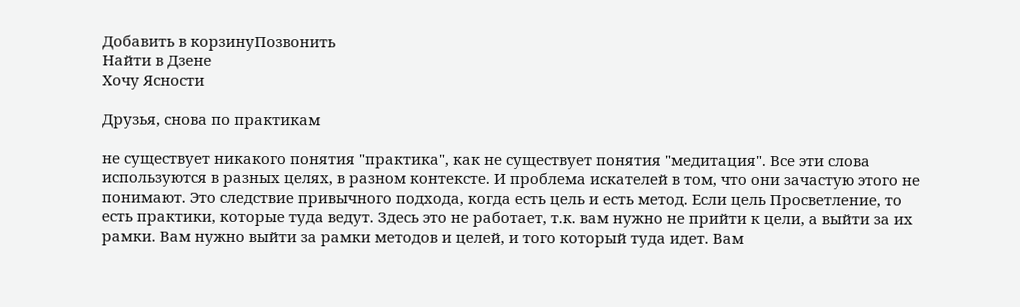Добавить в корзинуПозвонить
Найти в Дзене
Хочу Ясности

Друзья, снова по практикам

не существует никакого понятия "практика", как не существует понятия "медитация". Все эти слова используются в разных целях, в разном контексте. И проблема искателей в том, что они зачастую этого не понимают. Это следствие привычного подхода, когда есть цель и есть метод. Если цель Просветление, то есть практики, которые туда ведут. Здесь это не работает, т.к. вам нужно не прийти к цели, а выйти за их рамки. Вам нужно выйти за рамки методов и целей, и того который туда идет. Вам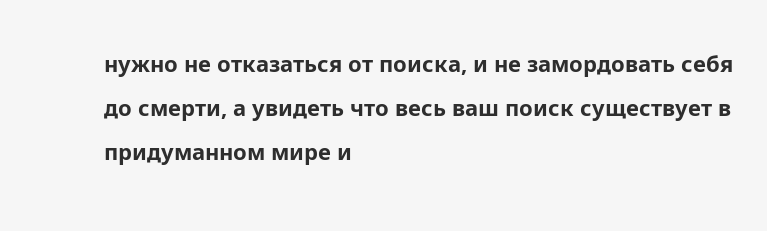нужно не отказаться от поиска, и не замордовать себя до смерти, а увидеть что весь ваш поиск существует в придуманном мире и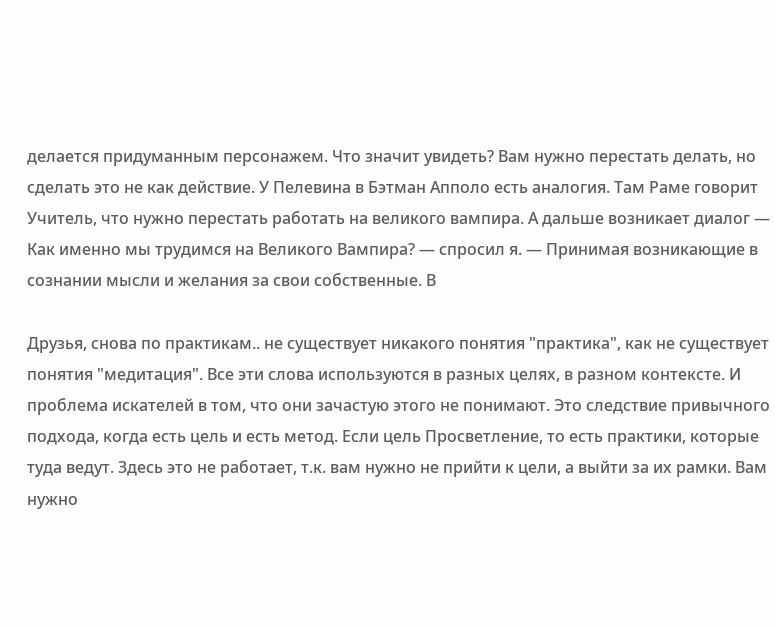делается придуманным персонажем. Что значит увидеть? Вам нужно перестать делать, но сделать это не как действие. У Пелевина в Бэтман Апполо есть аналогия. Там Раме говорит Учитель, что нужно перестать работать на великого вампира. А дальше возникает диалог — Как именно мы трудимся на Великого Вампира? — спросил я. — Принимая возникающие в сознании мысли и желания за свои собственные. В

Друзья, снова по практикам.. не существует никакого понятия "практика", как не существует понятия "медитация". Все эти слова используются в разных целях, в разном контексте. И проблема искателей в том, что они зачастую этого не понимают. Это следствие привычного подхода, когда есть цель и есть метод. Если цель Просветление, то есть практики, которые туда ведут. Здесь это не работает, т.к. вам нужно не прийти к цели, а выйти за их рамки. Вам нужно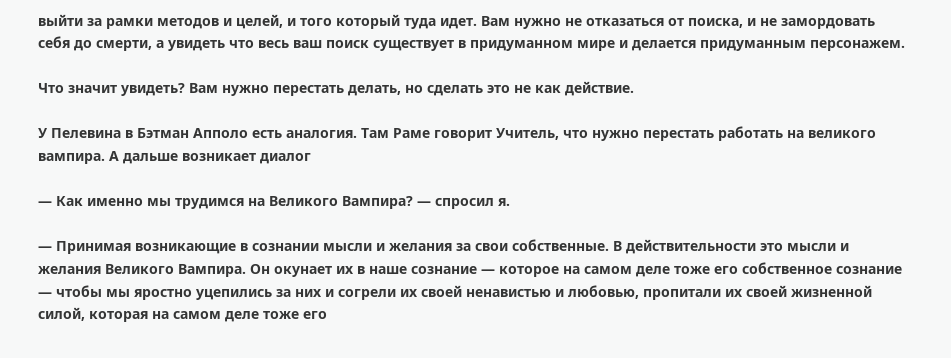выйти за рамки методов и целей, и того который туда идет. Вам нужно не отказаться от поиска, и не замордовать себя до смерти, а увидеть что весь ваш поиск существует в придуманном мире и делается придуманным персонажем.

Что значит увидеть? Вам нужно перестать делать, но сделать это не как действие.

У Пелевина в Бэтман Апполо есть аналогия. Там Раме говорит Учитель, что нужно перестать работать на великого вампира. А дальше возникает диалог

— Как именно мы трудимся на Великого Вампира? — спросил я.

— Принимая возникающие в сознании мысли и желания за свои собственные. В действительности это мысли и желания Великого Вампира. Он окунает их в наше сознание — которое на самом деле тоже его собственное сознание — чтобы мы яростно уцепились за них и согрели их своей ненавистью и любовью, пропитали их своей жизненной силой, которая на самом деле тоже его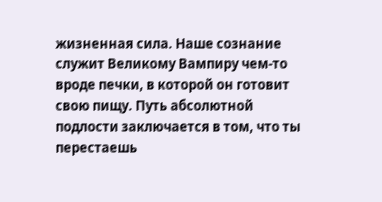жизненная сила. Наше сознание служит Великому Вампиру чем-то вроде печки, в которой он готовит свою пищу. Путь абсолютной подлости заключается в том, что ты перестаешь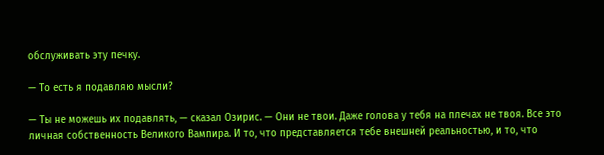обслуживать эту печку.

— То есть я подавляю мысли?

— Ты не можешь их подавлять, — сказал Озирис. — Они не твои. Даже голова у тебя на плечах не твоя. Все это личная собственность Великого Вампира. И то, что представляется тебе внешней реальностью, и то, что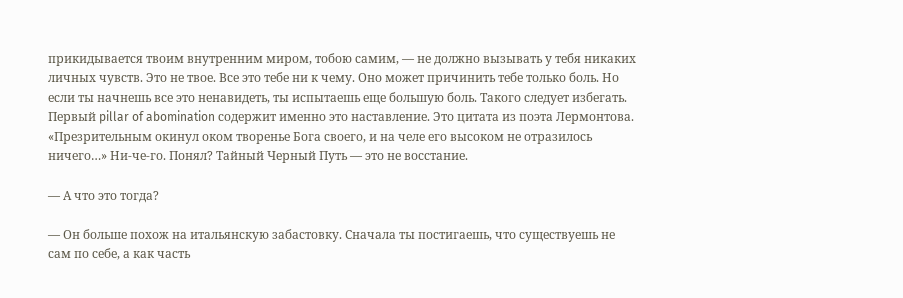прикидывается твоим внутренним миром, тобою самим, — не должно вызывать у тебя никаких личных чувств. Это не твое. Все это тебе ни к чему. Оно может причинить тебе только боль. Но если ты начнешь все это ненавидеть, ты испытаешь еще большую боль. Такого следует избегать. Первый pillar of abomination содержит именно это наставление. Это цитата из поэта Лермонтова. «Презрительным окинул оком творенье Бога своего, и на челе его высоком не отразилось ничего…» Ни-че-го. Понял? Тайный Черный Путь — это не восстание.

— А что это тогда?

— Он больше похож на итальянскую забастовку. Сначала ты постигаешь, что существуешь не сам по себе, а как часть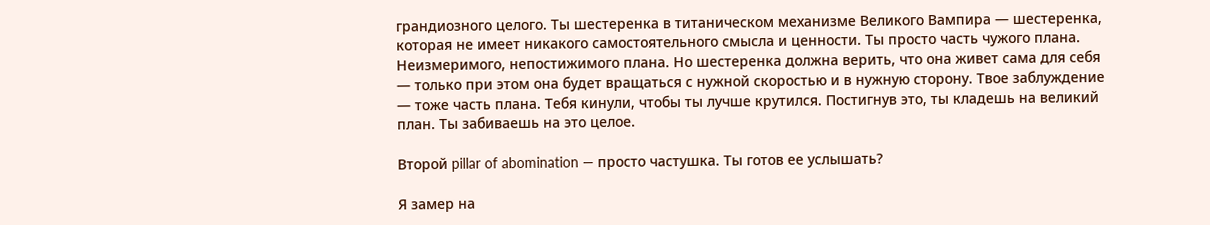грандиозного целого. Ты шестеренка в титаническом механизме Великого Вампира — шестеренка, которая не имеет никакого самостоятельного смысла и ценности. Ты просто часть чужого плана. Неизмеримого, непостижимого плана. Но шестеренка должна верить, что она живет сама для себя — только при этом она будет вращаться с нужной скоростью и в нужную сторону. Твое заблуждение — тоже часть плана. Тебя кинули, чтобы ты лучше крутился. Постигнув это, ты кладешь на великий план. Ты забиваешь на это целое.

Второй pillar of abomination — просто частушка. Ты готов ее услышать?

Я замер на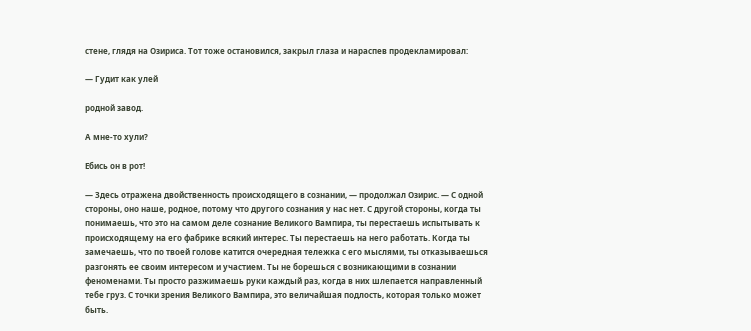стене, глядя на Озириса. Тот тоже остановился, закрыл глаза и нараспев продекламировал:

— Гудит как улей

родной завод.

А мне-то хули?

Ебись он в рот!

— Здесь отражена двойственность происходящего в сознании, — продолжал Озирис. — С одной стороны, оно наше, родное, потому что другого сознания у нас нет. С другой стороны, когда ты понимаешь, что это на самом деле сознание Великого Вампира, ты перестаешь испытывать к происходящему на его фабрике всякий интерес. Ты перестаешь на него работать. Когда ты замечаешь, что по твоей голове катится очередная тележка с его мыслями, ты отказываешься разгонять ее своим интересом и участием. Ты не борешься с возникающими в сознании феноменами. Ты просто разжимаешь руки каждый раз, когда в них шлепается направленный тебе груз. С точки зрения Великого Вампира, это величайшая подлость, которая только может быть.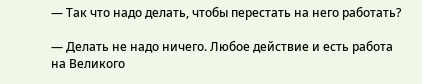— Так что надо делать, чтобы перестать на него работать?

— Делать не надо ничего. Любое действие и есть работа на Великого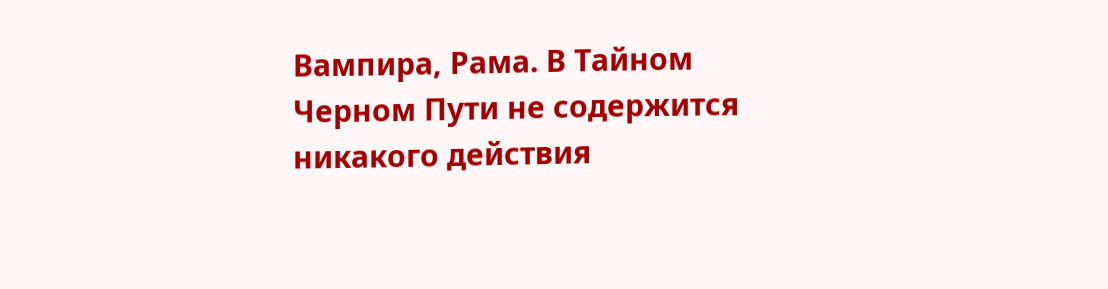Вампира, Рама. В Тайном Черном Пути не содержится никакого действия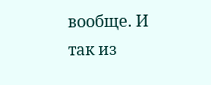вообще. И так из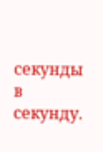секунды в секунду.